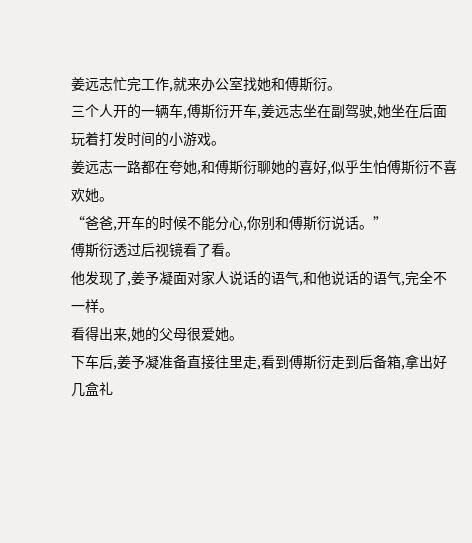姜远志忙完工作,就来办公室找她和傅斯衍。
三个人开的一辆车,傅斯衍开车,姜远志坐在副驾驶,她坐在后面玩着打发时间的小游戏。
姜远志一路都在夸她,和傅斯衍聊她的喜好,似乎生怕傅斯衍不喜欢她。
“爸爸,开车的时候不能分心,你别和傅斯衍说话。”
傅斯衍透过后视镜看了看。
他发现了,姜予凝面对家人说话的语气,和他说话的语气,完全不一样。
看得出来,她的父母很爱她。
下车后,姜予凝准备直接往里走,看到傅斯衍走到后备箱,拿出好几盒礼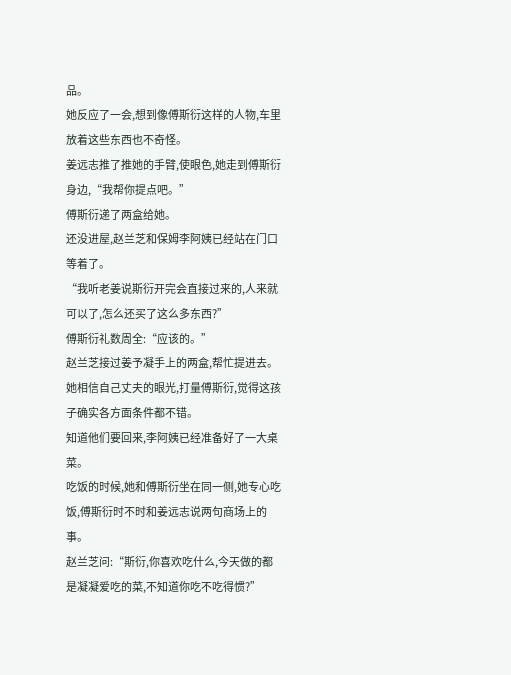品。
她反应了一会,想到像傅斯衍这样的人物,车里放着这些东西也不奇怪。
姜远志推了推她的手臂,使眼色,她走到傅斯衍身边,“我帮你提点吧。”
傅斯衍递了两盒给她。
还没进屋,赵兰芝和保姆李阿姨已经站在门口等着了。
“我听老姜说斯衍开完会直接过来的,人来就可以了,怎么还买了这么多东西?”
傅斯衍礼数周全:“应该的。”
赵兰芝接过姜予凝手上的两盒,帮忙提进去。
她相信自己丈夫的眼光,打量傅斯衍,觉得这孩子确实各方面条件都不错。
知道他们要回来,李阿姨已经准备好了一大桌菜。
吃饭的时候,她和傅斯衍坐在同一侧,她专心吃饭,傅斯衍时不时和姜远志说两句商场上的事。
赵兰芝问:“斯衍,你喜欢吃什么,今天做的都是凝凝爱吃的菜,不知道你吃不吃得惯?”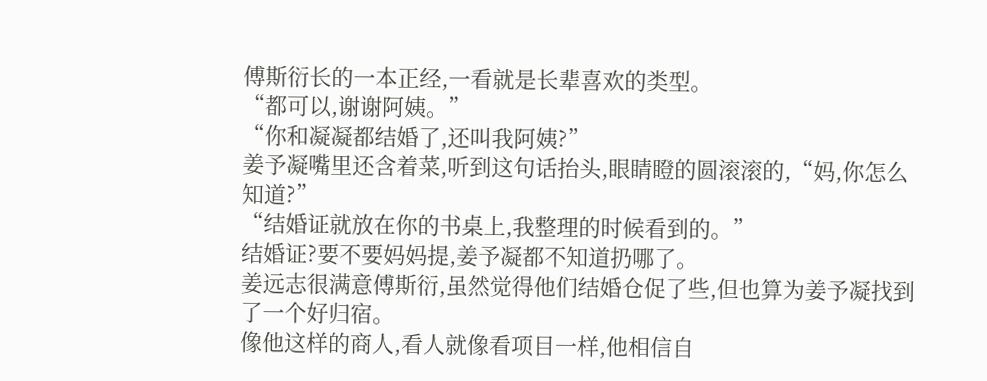傅斯衍长的一本正经,一看就是长辈喜欢的类型。
“都可以,谢谢阿姨。”
“你和凝凝都结婚了,还叫我阿姨?”
姜予凝嘴里还含着菜,听到这句话抬头,眼睛瞪的圆滚滚的,“妈,你怎么知道?”
“结婚证就放在你的书桌上,我整理的时候看到的。”
结婚证?要不要妈妈提,姜予凝都不知道扔哪了。
姜远志很满意傅斯衍,虽然觉得他们结婚仓促了些,但也算为姜予凝找到了一个好归宿。
像他这样的商人,看人就像看项目一样,他相信自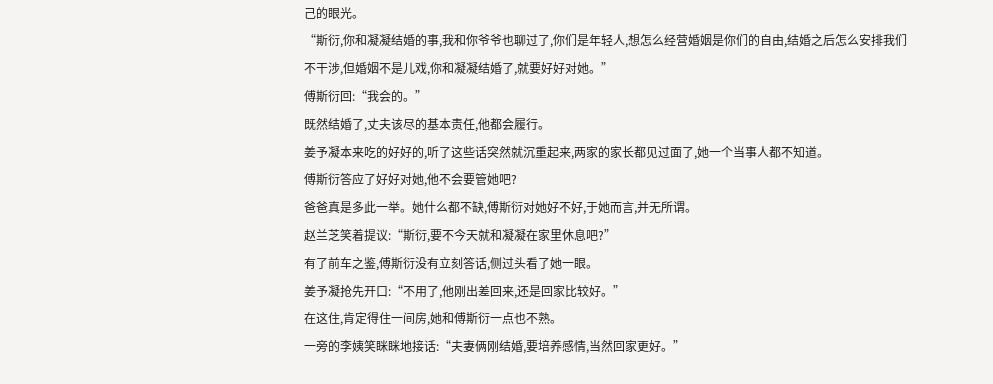己的眼光。
“斯衍,你和凝凝结婚的事,我和你爷爷也聊过了,你们是年轻人,想怎么经营婚姻是你们的自由,结婚之后怎么安排我们不干涉,但婚姻不是儿戏,你和凝凝结婚了,就要好好对她。”
傅斯衍回:“我会的。”
既然结婚了,丈夫该尽的基本责任,他都会履行。
姜予凝本来吃的好好的,听了这些话突然就沉重起来,两家的家长都见过面了,她一个当事人都不知道。
傅斯衍答应了好好对她,他不会要管她吧?
爸爸真是多此一举。她什么都不缺,傅斯衍对她好不好,于她而言,并无所谓。
赵兰芝笑着提议:“斯衍,要不今天就和凝凝在家里休息吧?”
有了前车之鉴,傅斯衍没有立刻答话,侧过头看了她一眼。
姜予凝抢先开口:“不用了,他刚出差回来,还是回家比较好。”
在这住,肯定得住一间房,她和傅斯衍一点也不熟。
一旁的李姨笑眯眯地接话:“夫妻俩刚结婚,要培养感情,当然回家更好。”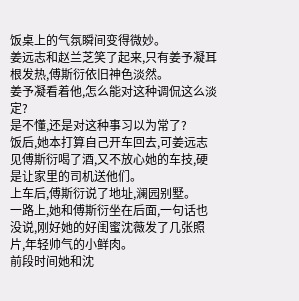饭桌上的气氛瞬间变得微妙。
姜远志和赵兰芝笑了起来,只有姜予凝耳根发热,傅斯衍依旧神色淡然。
姜予凝看着他,怎么能对这种调侃这么淡定?
是不懂,还是对这种事习以为常了?
饭后,她本打算自己开车回去,可姜远志见傅斯衍喝了酒,又不放心她的车技,硬是让家里的司机送他们。
上车后,傅斯衍说了地址,澜园别墅。
一路上,她和傅斯衍坐在后面,一句话也没说,刚好她的好闺蜜沈薇发了几张照片,年轻帅气的小鲜肉。
前段时间她和沈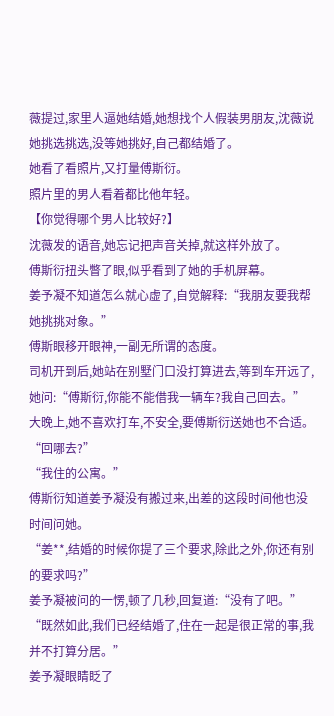薇提过,家里人逼她结婚,她想找个人假装男朋友,沈薇说她挑选挑选,没等她挑好,自己都结婚了。
她看了看照片,又打量傅斯衍。
照片里的男人看着都比他年轻。
【你觉得哪个男人比较好?】
沈薇发的语音,她忘记把声音关掉,就这样外放了。
傅斯衍扭头瞥了眼,似乎看到了她的手机屏幕。
姜予凝不知道怎么就心虚了,自觉解释:“我朋友要我帮她挑挑对象。”
傅斯眼移开眼神,一副无所谓的态度。
司机开到后,她站在别墅门口没打算进去,等到车开远了,她问:“傅斯衍,你能不能借我一辆车?我自己回去。”
大晚上,她不喜欢打车,不安全,要傅斯衍送她也不合适。
“回哪去?”
“我住的公寓。”
傅斯衍知道姜予凝没有搬过来,出差的这段时间他也没时间问她。
“姜**,结婚的时候你提了三个要求,除此之外,你还有别的要求吗?”
姜予凝被问的一愣,顿了几秒,回复道:“没有了吧。”
“既然如此,我们已经结婚了,住在一起是很正常的事,我并不打算分居。”
姜予凝眼睛眨了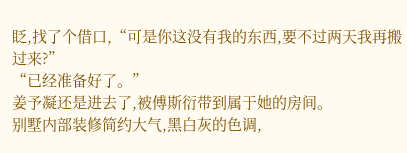眨,找了个借口,“可是你这没有我的东西,要不过两天我再搬过来?”
“已经准备好了。”
姜予凝还是进去了,被傅斯衍带到属于她的房间。
别墅内部装修简约大气,黑白灰的色调,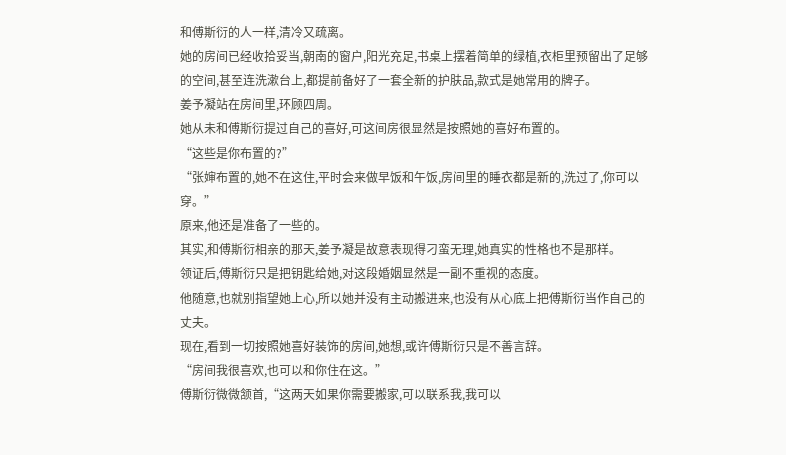和傅斯衍的人一样,清冷又疏离。
她的房间已经收拾妥当,朝南的窗户,阳光充足,书桌上摆着简单的绿植,衣柜里预留出了足够的空间,甚至连洗漱台上,都提前备好了一套全新的护肤品,款式是她常用的牌子。
姜予凝站在房间里,环顾四周。
她从未和傅斯衍提过自己的喜好,可这间房很显然是按照她的喜好布置的。
“这些是你布置的?”
“张婶布置的,她不在这住,平时会来做早饭和午饭,房间里的睡衣都是新的,洗过了,你可以穿。”
原来,他还是准备了一些的。
其实,和傅斯衍相亲的那天,姜予凝是故意表现得刁蛮无理,她真实的性格也不是那样。
领证后,傅斯衍只是把钥匙给她,对这段婚姻显然是一副不重视的态度。
他随意,也就别指望她上心,所以她并没有主动搬进来,也没有从心底上把傅斯衍当作自己的丈夫。
现在,看到一切按照她喜好装饰的房间,她想,或许傅斯衍只是不善言辞。
“房间我很喜欢,也可以和你住在这。”
傅斯衍微微颔首,“这两天如果你需要搬家,可以联系我,我可以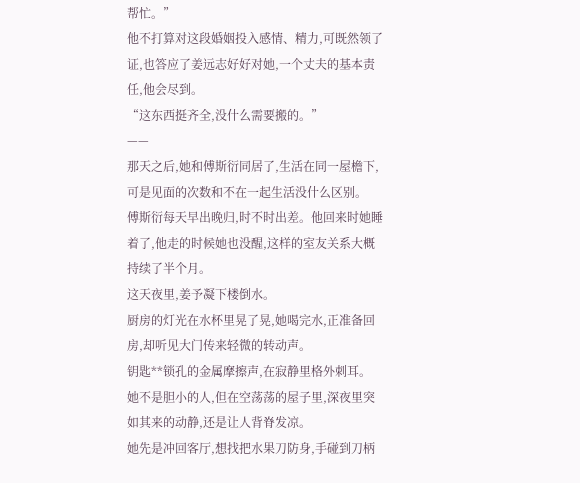帮忙。”
他不打算对这段婚姻投入感情、精力,可既然领了证,也答应了姜远志好好对她,一个丈夫的基本责任,他会尽到。
“这东西挺齐全,没什么需要搬的。”
——
那天之后,她和傅斯衍同居了,生活在同一屋檐下,可是见面的次数和不在一起生活没什么区别。
傅斯衍每天早出晚归,时不时出差。他回来时她睡着了,他走的时候她也没醒,这样的室友关系大概持续了半个月。
这天夜里,姜予凝下楼倒水。
厨房的灯光在水杯里晃了晃,她喝完水,正准备回房,却听见大门传来轻微的转动声。
钥匙**锁孔的金属摩擦声,在寂静里格外刺耳。
她不是胆小的人,但在空荡荡的屋子里,深夜里突如其来的动静,还是让人背脊发凉。
她先是冲回客厅,想找把水果刀防身,手碰到刀柄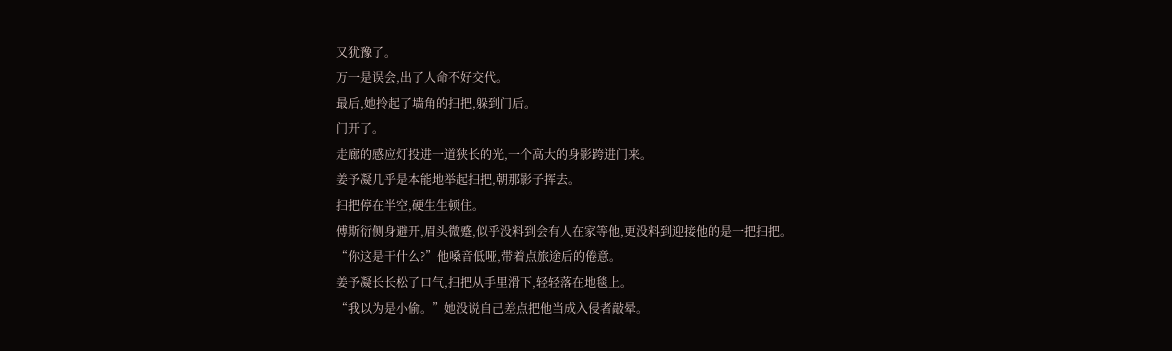又犹豫了。
万一是误会,出了人命不好交代。
最后,她拎起了墙角的扫把,躲到门后。
门开了。
走廊的感应灯投进一道狭长的光,一个高大的身影跨进门来。
姜予凝几乎是本能地举起扫把,朝那影子挥去。
扫把停在半空,硬生生顿住。
傅斯衍侧身避开,眉头微蹙,似乎没料到会有人在家等他,更没料到迎接他的是一把扫把。
“你这是干什么?”他嗓音低哑,带着点旅途后的倦意。
姜予凝长长松了口气,扫把从手里滑下,轻轻落在地毯上。
“我以为是小偷。”她没说自己差点把他当成入侵者敲晕。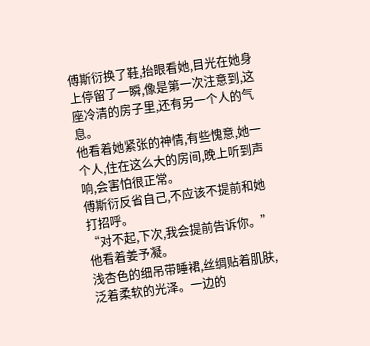傅斯衍换了鞋,抬眼看她,目光在她身上停留了一瞬,像是第一次注意到,这座冷清的房子里,还有另一个人的气息。
他看着她紧张的神情,有些愧意,她一个人,住在这么大的房间,晚上听到声响,会害怕很正常。
傅斯衍反省自己,不应该不提前和她打招呼。
“对不起,下次,我会提前告诉你。”
他看着姜予凝。
浅杏色的细吊带睡裙,丝绸贴着肌肤,泛着柔软的光泽。一边的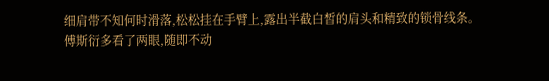细肩带不知何时滑落,松松挂在手臂上,露出半截白皙的肩头和精致的锁骨线条。
傅斯衍多看了两眼,随即不动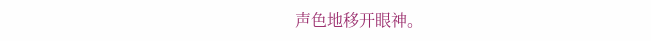声色地移开眼神。